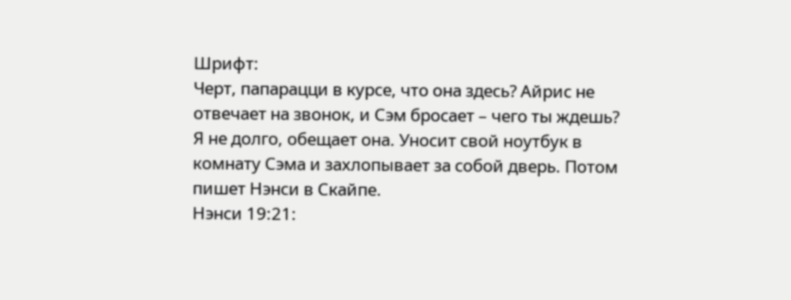Шрифт:
Черт, папарацци в курсе, что она здесь? Айрис не отвечает на звонок, и Сэм бросает – чего ты ждешь?
Я не долго, обещает она. Уносит свой ноутбук в комнату Сэма и захлопывает за собой дверь. Потом пишет Нэнси в Скайпе.
Нэнси 19:21: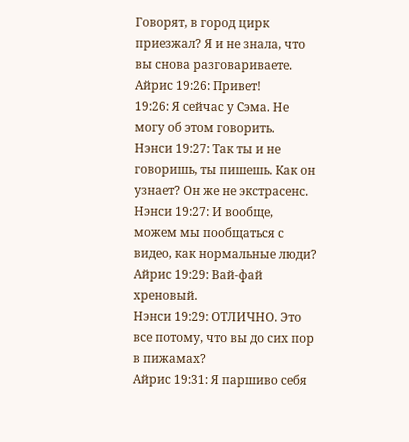Говорят, в город цирк приезжал? Я и не знала, что вы снова разговариваете.
Айрис 19:26: Привет!
19:26: Я сейчас у Сэма. Не могу об этом говорить.
Нэнси 19:27: Так ты и не говоришь, ты пишешь. Как он узнает? Он же не экстрасенс.
Нэнси 19:27: И вообще, можем мы пообщаться с видео, как нормальные люди?
Айрис 19:29: Вай-фай хреновый.
Нэнси 19:29: ОТЛИЧНО. Это все потому, что вы до сих пор в пижамах?
Айрис 19:31: Я паршиво себя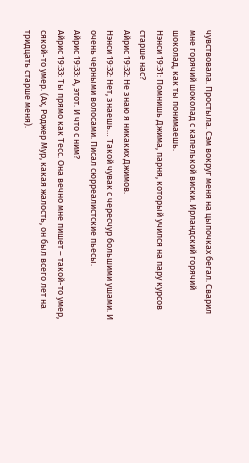чувствовала. Простыла. Сэм вокруг меня на цыпочках бегал. Сварил мне горячий шоколад с капелькой виски. Ирландский горячий шоколад, как ты понимаешь.
Нэнси 19:31: Помнишь Джима, парня, который учился на пару курсов старше нас?
Айрис 19:32: Не знаю я никаких Джимов.
Нэнси 19:32: Нет, знаешь… Такой чувак с чересчур большими ушами. И очень черными волосами. Писал сюрреалистские пьесы.
Айрис 19:33: А, этот. И что с ним?
Айрис 19:33: Ты прямо как Тесс. Она вечно мне пишет – такой-то умер, сякой-то умер. (Ах, Роджер Мур, какая жалость, он был всего лет на тридцать старше меня).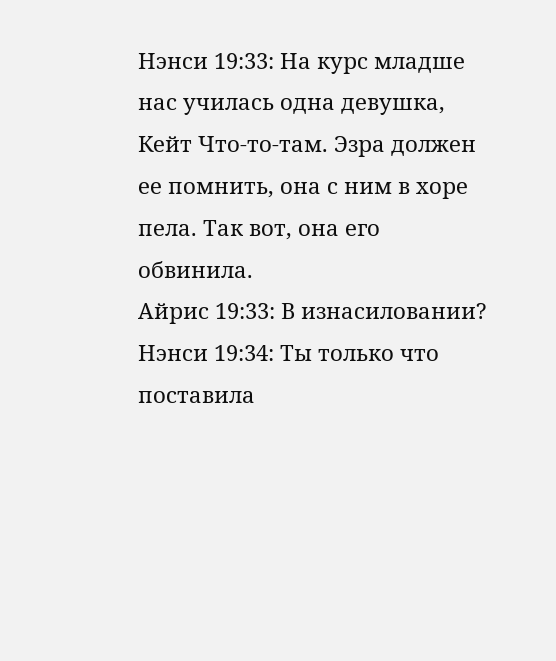Нэнси 19:33: На курс младше нас училась одна девушка, Кейт Что-то-там. Эзра должен ее помнить, она с ним в хоре пела. Так вот, она его обвинила.
Айрис 19:33: В изнасиловании?
Нэнси 19:34: Ты только что поставила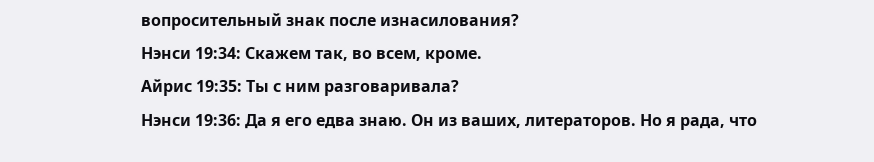вопросительный знак после изнасилования?
Нэнси 19:34: Скажем так, во всем, кроме.
Айрис 19:35: Ты с ним разговаривала?
Нэнси 19:36: Да я его едва знаю. Он из ваших, литераторов. Но я рада, что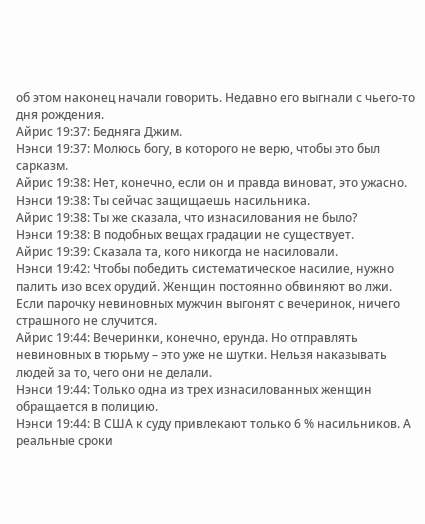об этом наконец начали говорить. Недавно его выгнали с чьего-то дня рождения.
Айрис 19:37: Бедняга Джим.
Нэнси 19:37: Молюсь богу, в которого не верю, чтобы это был сарказм.
Айрис 19:38: Нет, конечно, если он и правда виноват, это ужасно.
Нэнси 19:38: Ты сейчас защищаешь насильника.
Айрис 19:38: Ты же сказала, что изнасилования не было?
Нэнси 19:38: В подобных вещах градации не существует.
Айрис 19:39: Сказала та, кого никогда не насиловали.
Нэнси 19:42: Чтобы победить систематическое насилие, нужно палить изо всех орудий. Женщин постоянно обвиняют во лжи. Если парочку невиновных мужчин выгонят с вечеринок, ничего страшного не случится.
Айрис 19:44: Вечеринки, конечно, ерунда. Но отправлять невиновных в тюрьму – это уже не шутки. Нельзя наказывать людей за то, чего они не делали.
Нэнси 19:44: Только одна из трех изнасилованных женщин обращается в полицию.
Нэнси 19:44: В США к суду привлекают только 6 % насильников. А реальные сроки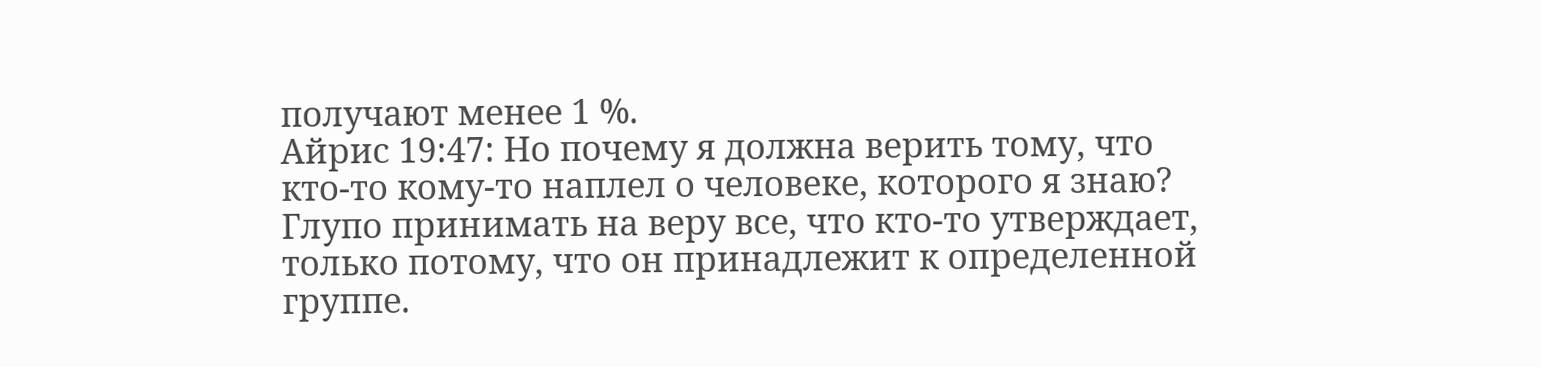получают менее 1 %.
Айрис 19:47: Но почему я должна верить тому, что кто-то кому-то наплел о человеке, которого я знаю? Глупо принимать на веру все, что кто-то утверждает, только потому, что он принадлежит к определенной группе.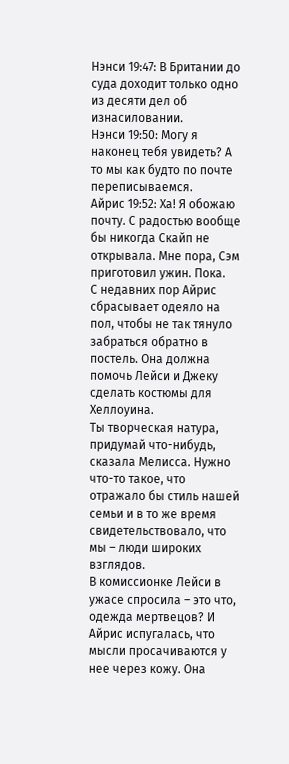Нэнси 19:47: В Британии до суда доходит только одно из десяти дел об изнасиловании.
Нэнси 19:50: Могу я наконец тебя увидеть? А то мы как будто по почте переписываемся.
Айрис 19:52: Ха! Я обожаю почту. С радостью вообще бы никогда Скайп не открывала. Мне пора, Сэм приготовил ужин. Пока.
С недавних пор Айрис сбрасывает одеяло на пол, чтобы не так тянуло забраться обратно в постель. Она должна помочь Лейси и Джеку сделать костюмы для Хеллоуина.
Ты творческая натура, придумай что-нибудь, сказала Мелисса. Нужно что-то такое, что отражало бы стиль нашей семьи и в то же время свидетельствовало, что мы – люди широких взглядов.
В комиссионке Лейси в ужасе спросила – это что, одежда мертвецов? И Айрис испугалась, что мысли просачиваются у нее через кожу. Она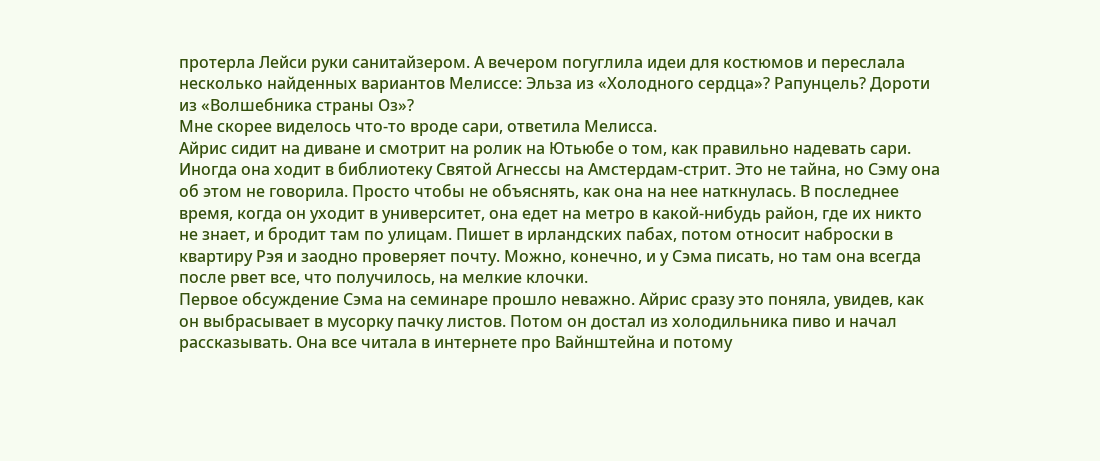протерла Лейси руки санитайзером. А вечером погуглила идеи для костюмов и переслала несколько найденных вариантов Мелиссе: Эльза из «Холодного сердца»? Рапунцель? Дороти из «Волшебника страны Оз»?
Мне скорее виделось что-то вроде сари, ответила Мелисса.
Айрис сидит на диване и смотрит на ролик на Ютьюбе о том, как правильно надевать сари. Иногда она ходит в библиотеку Святой Агнессы на Амстердам-стрит. Это не тайна, но Сэму она об этом не говорила. Просто чтобы не объяснять, как она на нее наткнулась. В последнее время, когда он уходит в университет, она едет на метро в какой-нибудь район, где их никто не знает, и бродит там по улицам. Пишет в ирландских пабах, потом относит наброски в квартиру Рэя и заодно проверяет почту. Можно, конечно, и у Сэма писать, но там она всегда после рвет все, что получилось, на мелкие клочки.
Первое обсуждение Сэма на семинаре прошло неважно. Айрис сразу это поняла, увидев, как он выбрасывает в мусорку пачку листов. Потом он достал из холодильника пиво и начал рассказывать. Она все читала в интернете про Вайнштейна и потому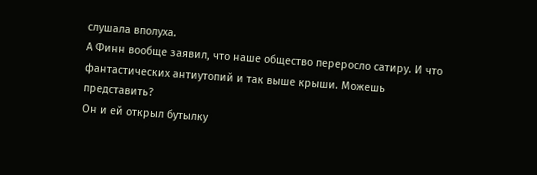слушала вполуха.
А Финн вообще заявил, что наше общество переросло сатиру. И что фантастических антиутопий и так выше крыши. Можешь представить?
Он и ей открыл бутылку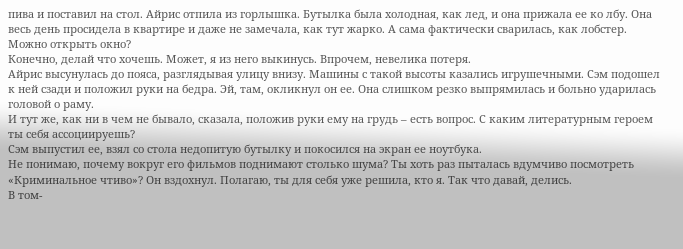пива и поставил на стол. Айрис отпила из горлышка. Бутылка была холодная, как лед, и она прижала ее ко лбу. Она весь день просидела в квартире и даже не замечала, как тут жарко. А сама фактически сварилась, как лобстер.
Можно открыть окно?
Конечно, делай что хочешь. Может, я из него выкинусь. Впрочем, невелика потеря.
Айрис высунулась до пояса, разглядывая улицу внизу. Машины с такой высоты казались игрушечными. Сэм подошел к ней сзади и положил руки на бедра. Эй, там, окликнул он ее. Она слишком резко выпрямилась и больно ударилась головой о раму.
И тут же, как ни в чем не бывало, сказала, положив руки ему на грудь – есть вопрос. С каким литературным героем ты себя ассоциируешь?
Сэм выпустил ее, взял со стола недопитую бутылку и покосился на экран ее ноутбука.
Не понимаю, почему вокруг его фильмов поднимают столько шума? Ты хоть раз пыталась вдумчиво посмотреть «Криминальное чтиво»? Он вздохнул. Полагаю, ты для себя уже решила, кто я. Так что давай, делись.
В том-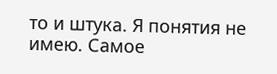то и штука. Я понятия не имею. Самое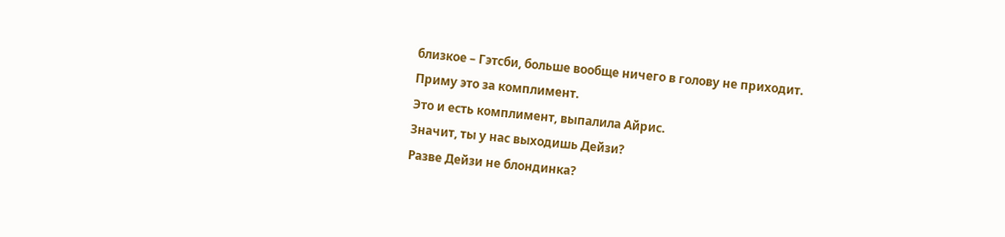близкое – Гэтсби, больше вообще ничего в голову не приходит.
Приму это за комплимент.
Это и есть комплимент, выпалила Айрис.
Значит, ты у нас выходишь Дейзи?
Разве Дейзи не блондинка?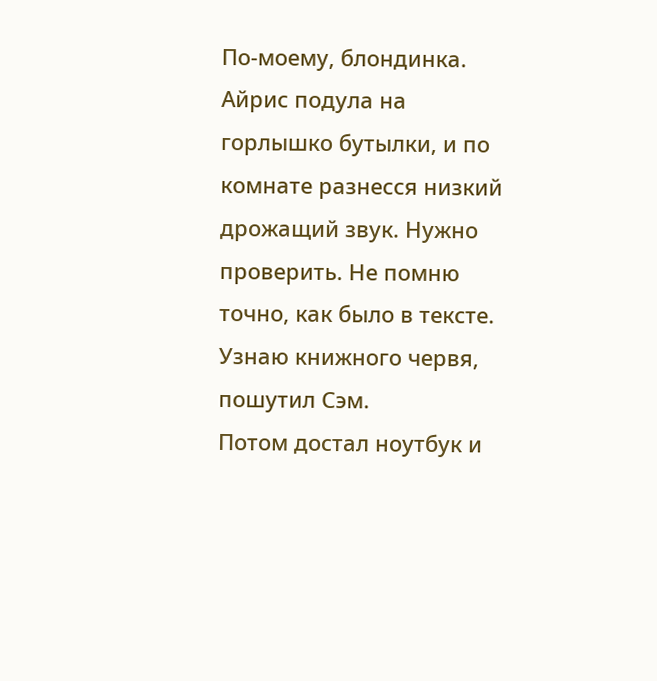По-моему, блондинка. Айрис подула на горлышко бутылки, и по комнате разнесся низкий дрожащий звук. Нужно проверить. Не помню точно, как было в тексте.
Узнаю книжного червя, пошутил Сэм.
Потом достал ноутбук и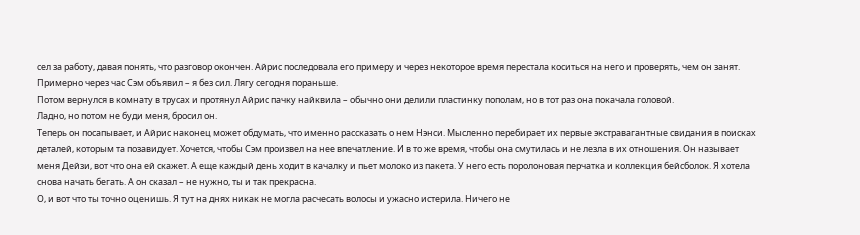сел за работу, давая понять, что разговор окончен. Айрис последовала его примеру и через некоторое время перестала коситься на него и проверять, чем он занят. Примерно через час Сэм объявил – я без сил. Лягу сегодня пораньше.
Потом вернулся в комнату в трусах и протянул Айрис пачку найквила – обычно они делили пластинку пополам, но в тот раз она покачала головой.
Ладно, но потом не буди меня, бросил он.
Теперь он посапывает, и Айрис наконец может обдумать, что именно рассказать о нем Нэнси. Мысленно перебирает их первые экстравагантные свидания в поисках деталей, которым та позавидует. Хочется, чтобы Сэм произвел на нее впечатление. И в то же время, чтобы она смутилась и не лезла в их отношения. Он называет меня Дейзи, вот что она ей скажет. А еще каждый день ходит в качалку и пьет молоко из пакета. У него есть поролоновая перчатка и коллекция бейсболок. Я хотела снова начать бегать. А он сказал – не нужно, ты и так прекрасна.
О, и вот что ты точно оценишь. Я тут на днях никак не могла расчесать волосы и ужасно истерила. Ничего не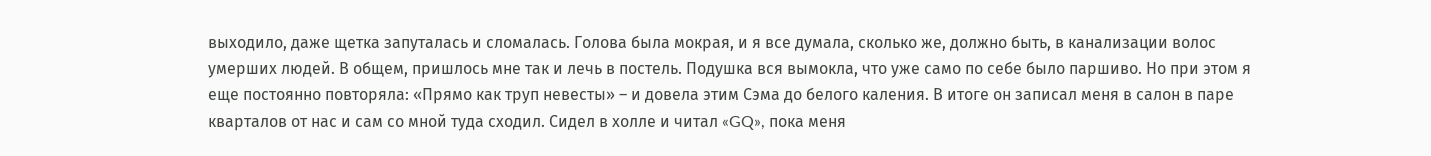выходило, даже щетка запуталась и сломалась. Голова была мокрая, и я все думала, сколько же, должно быть, в канализации волос умерших людей. В общем, пришлось мне так и лечь в постель. Подушка вся вымокла, что уже само по себе было паршиво. Но при этом я еще постоянно повторяла: «Прямо как труп невесты» – и довела этим Сэма до белого каления. В итоге он записал меня в салон в паре кварталов от нас и сам со мной туда сходил. Сидел в холле и читал «GQ», пока меня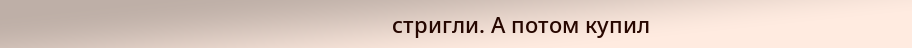стригли. А потом купил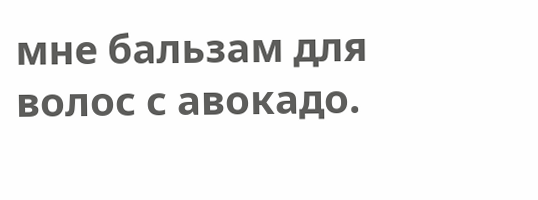мне бальзам для волос с авокадо.